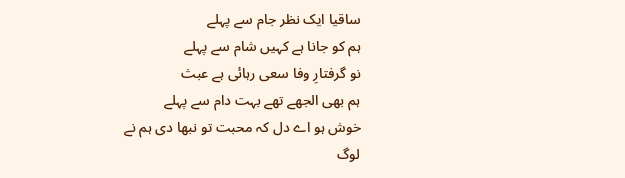ساقیا ایک نظر جام سے پہلے
ہم کو جانا ہے کہیں شام سے پہلے
نو گرفتارِ وفا سعی رہائی ہے عبث
ہم بھی الجھے تھے بہت دام سے پہلے
خوش ہو اے دل کہ محبت تو نبھا دی ہم نے
لوگ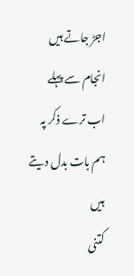اجڑ جاتے ہیں انجام سے پہلے
اب ترے ذکر پہ ہم بات بدل دیتے ہیں
کتنی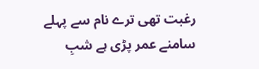رغبت تھی ترے نام سے پہلے
سامنے عمر پڑی ہے شبِ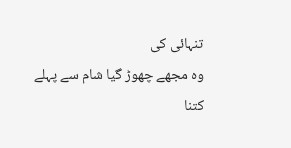تنہائی کی
وہ مجھے چھوڑ گیا شام سے پہلے
کتنا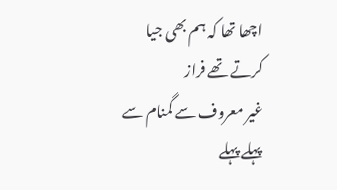اچھا تھا کہ ہم بھی جیا کرتے تھے فراز
غیر معروف سے گمنام سے پہلے پہلے